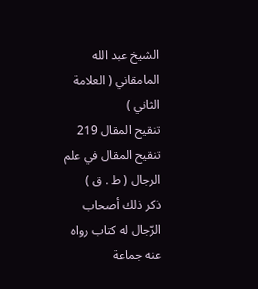الشيخ عبد الله المامقاني ( العلامة الثاني )
تنقيح المقال 219
تنقيح المقال في علم الرجال ( ط . ق )
ذكر ذلك أصحاب الرّجال له كتاب رواه عنه جماعة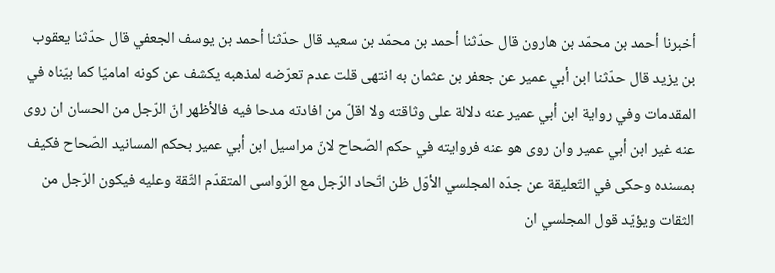أخبرنا أحمد بن محمّد بن هارون قال حدّثنا أحمد بن محمّد بن سعيد قال حدّثنا أحمد بن يوسف الجعفي قال حدّثنا يعقوب بن يزيد قال حدّثنا ابن أبي عمير عن جعفر بن عثمان به انتهى قلت عدم تعرّضه لمذهبه يكشف عن كونه اماميّا كما بيّناه في المقدمات وفي رواية ابن أبي عمير عنه دلالة على وثاقته ولا اقلّ من افادته مدحا فيه فالأظهر انّ الرّجل من الحسان ان روى عنه غير ابن أبي عمير وان روى هو عنه فروايته في حكم الصّحاح لانّ مراسيل ابن أبي عمير بحكم المسانيد الصّحاح فكيف بمسنده وحكى في التّعليقة عن جدّه المجلسي الأوّل ظن اتّحاد الرّجل مع الرّواسى المتقدّم الثّقة وعليه فيكون الرّجل من الثقات ويؤيّد قول المجلسي ان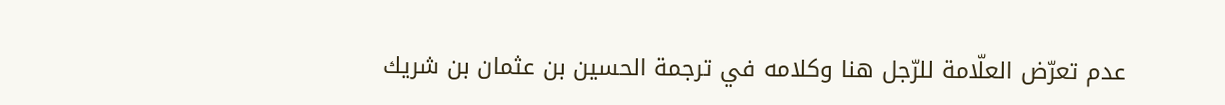عدم تعرّض العلّامة للرّجل هنا وكلامه في ترجمة الحسين بن عثمان بن شريك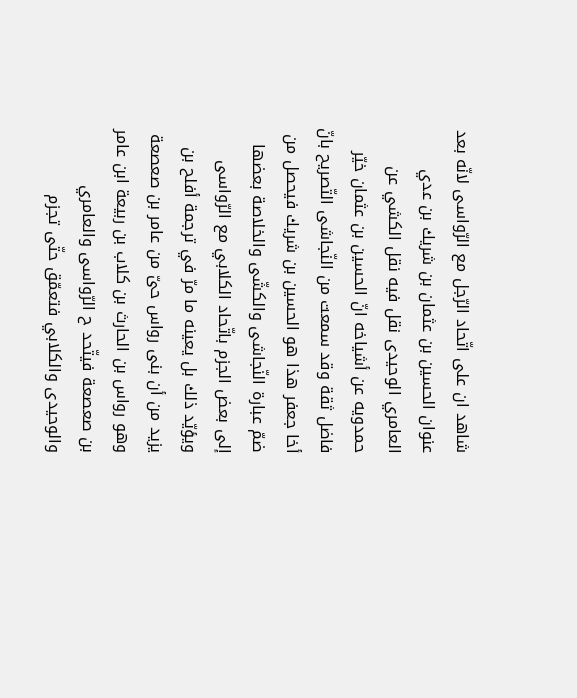شاهد ان على اتّحاد الرّجل مع الرّواسى لانّه بعد عنوان الحسين بن عثمان بن شريك بن عدي العامري الوحيدى نقل فيه نقل الكشي عن حمدويه عن أشياخه انّ الحسين بن عثمان خيّر فاضل ثقة وقد سمعت من النّجاشى التّصريح بانّ أخا جعفر هذا هو الحسين بن شريك فيحصل من ضمّ عبارة النّجاشى والكشّى والخلاصة بعضها إلى بعض الجزم باتّحاد الكلابي مع الرّواسى ويؤيّد ذلك بل يعينه ما مرّ في ترجمة أفلح بن يزيد من أن بنى رواس حىّ من عامر بن صعصعة وهو رواس بن الحارث بن كلاب بن ربيعة ابن عامر بن صعصعة فيتّحد ح الرّواسى والعامري والوحيدى والكلابي فتعمّق حتّى تجزم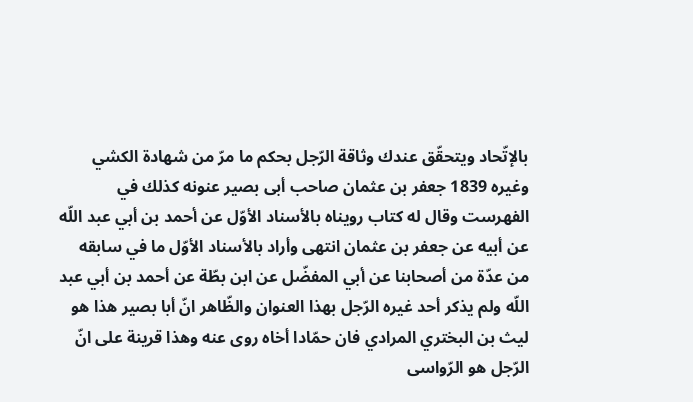بالإتّحاد ويتحقّق عندك وثاقة الرّجل بحكم ما مرّ من شهادة الكشي وغيره 1839 جعفر بن عثمان صاحب أبى بصير عنونه كذلك في الفهرست وقال له كتاب رويناه بالأسناد الأوّل عن أحمد بن أبي عبد اللّه عن أبيه عن جعفر بن عثمان انتهى وأراد بالأسناد الأوّل ما في سابقه من عدّة من أصحابنا عن أبي المفضّل عن ابن بطّة عن أحمد بن أبي عبد اللّه ولم يذكر أحد غيره الرّجل بهذا العنوان والظّاهر انّ أبا بصير هذا هو ليث بن البختري المرادي فان حمّادا أخاه روى عنه وهذا قرينة على انّ الرّجل هو الرّواسى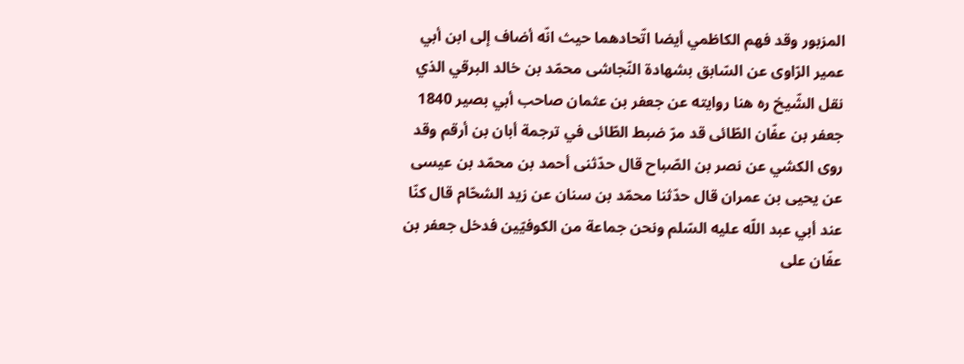المزبور وقد فهم الكاظمي أيضا اتّحادهما حيث انّه أضاف إلى ابن أبي عمير الرّاوى عن السّابق بشهادة النّجاشى محمّد بن خالد البرقي الذي نقل الشّيخ ره هنا روايته عن جعفر بن عثمان صاحب أبي بصير 1840 جعفر بن عفّان الطّائى قد مرّ ضبط الطّائى في ترجمة أبان بن أرقم وقد روى الكشي عن نصر بن الصّباح قال حدّثنى أحمد بن محمّد بن عيسى عن يحيى بن عمران قال حدّثنا محمّد بن سنان عن زيد الشحّام قال كنّا عند أبي عبد اللّه عليه السّلم ونحن جماعة من الكوفيّين فدخل جعفر بن عفّان على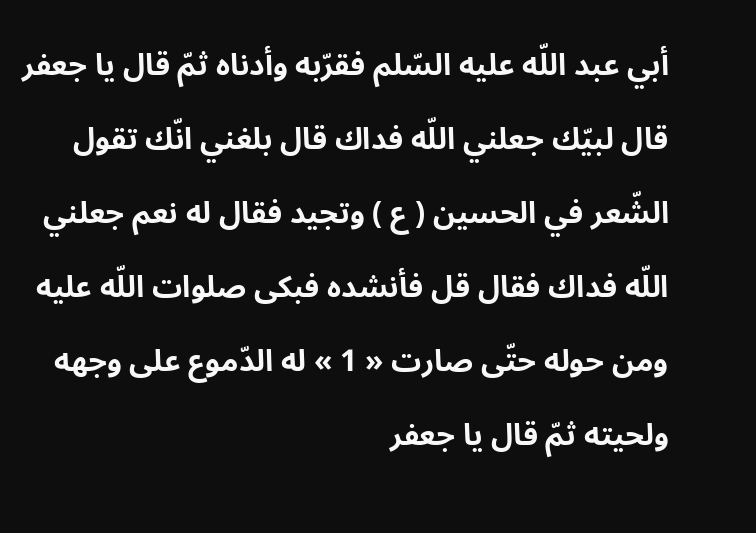أبي عبد اللّه عليه السّلم فقرّبه وأدناه ثمّ قال يا جعفر قال لبيّك جعلني اللّه فداك قال بلغني انّك تقول الشّعر في الحسين ( ع ) وتجيد فقال له نعم جعلني اللّه فداك فقال قل فأنشده فبكى صلوات اللّه عليه ومن حوله حتّى صارت « 1 » له الدّموع على وجهه ولحيته ثمّ قال يا جعفر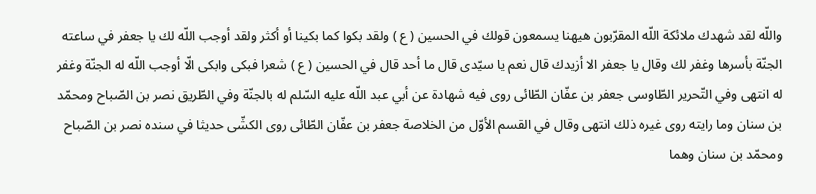واللّه لقد شهدك ملائكة اللّه المقرّبون هيهنا يسمعون قولك في الحسين ( ع ) ولقد بكوا كما بكينا أو أكثر ولقد أوجب اللّه لك يا جعفر في ساعته الجنّة بأسرها وغفر لك وقال يا جعفر الا أزيدك قال نعم يا سيّدى قال ما أحد قال في الحسين ( ع ) شعرا فبكى وابكى الّا أوجب اللّه له الجنّة وغفر له انتهى وفي التّحرير الطّاوسى جعفر بن عفّان الطّائى روى فيه شهادة عن أبي عبد اللّه عليه السّلم له بالجنّة وفي الطّريق نصر بن الصّباح ومحمّد بن سنان وما رايته روى غيره ذلك انتهى وقال في القسم الأوّل من الخلاصة جعفر بن عفّان الطّائى روى الكشّى حديثا في سنده نصر بن الصّباح ومحمّد بن سنان وهما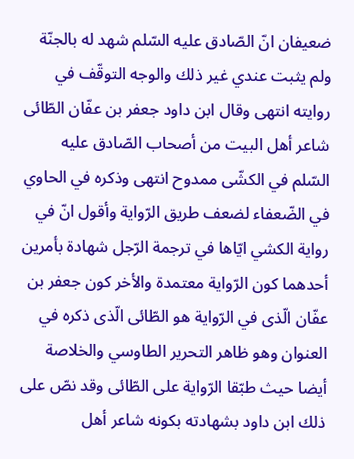ضعيفان انّ الصّادق عليه السّلم شهد له بالجنّة ولم يثبت عندي غير ذلك والوجه التوقّف في روايته انتهى وقال ابن داود جعفر بن عفّان الطّائى شاعر أهل البيت من أصحاب الصّادق عليه السّلم في الكشّى ممدوح انتهى وذكره في الحاوي في الضّعفاء لضعف طريق الرّواية وأقول انّ في رواية الكشي ايّاها في ترجمة الرّجل شهادة بأمرين أحدهما كون الرّواية معتمدة والأخر كون جعفر بن عفّان الّذى في الرّواية هو الطّائى الّذى ذكره في العنوان وهو ظاهر التحرير الطاوسي والخلاصة أيضا حيث طبّقا الرّواية على الطّائى وقد نصّ على ذلك ابن داود بشهادته بكونه شاعر أهل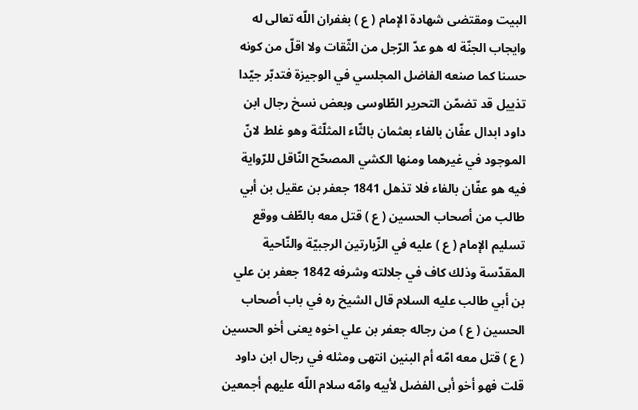البيت ومقتضى شهادة الإمام ( ع ) بغفران اللّه تعالى له وايجاب الجنّة له هو عدّ الرّجل من الثّقات ولا اقلّ من كونه حسنا كما صنعه الفاضل المجلسي في الوجيزة فتدبّر جيّدا تذييل قد تضمّن التحرير الطّاوسى وبعض نسخ رجال ابن داود ابدال عفّان بالفاء بعثمان بالثّاء المثلّثة وهو غلط لانّ الموجود في غيرهما ومنها الكشي المصحّح النّاقل للرّواية فيه هو عفّان بالفاء فلا تذهل 1841 جعفر بن عقيل بن أبي طالب من أصحاب الحسين ( ع ) قتل معه بالطّف ووقع تسليم الإمام ( ع ) عليه في الزّيارتين الرجبيّة والنّاحية المقدّسة وذلك كاف في جلالته وشرفه 1842 جعفر بن علي بن أبي طالب عليه السلام قال الشيخ ره في باب أصحاب الحسين ( ع ) من رجاله جعفر بن علي اخوه يعنى أخو الحسين ( ع ) قتل معه امّه أم البنين انتهى ومثله في رجال ابن داود قلت فهو أخو أبى الفضل لأبيه وامّه سلام اللّه عليهم أجمعين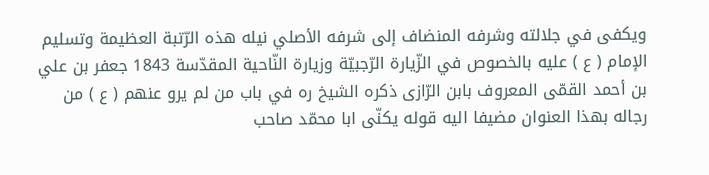ويكفى في جلالته وشرفه المنضاف إلى شرفه الأصلي نيله هذه الرّتبة العظيمة وتسليم الإمام ( ع ) عليه بالخصوص في الزّيارة الرّجبيّة وزيارة النّاحية المقدّسة 1843 جعفر بن علي بن أحمد القمّى المعروف بابن الرّازى ذكره الشيخ ره في باب من لم يرو عنهم ( ع ) من رجاله بهذا العنوان مضيفا اليه قوله يكنّى ابا محمّد صاحب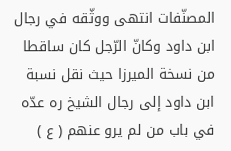المصنّفات انتهى ووثّقه في رجال ابن داود وكانّ الرّجل كان ساقطا من نسخة الميرزا حيث نقل نسبة ابن داود إلى رجال الشيخ ره عدّه في باب من لم يرو عنهم ( ع )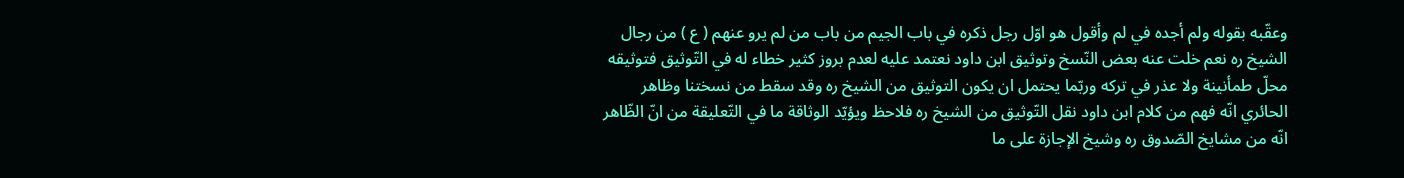وعقّبه بقوله ولم أجده في لم وأقول هو اوّل رجل ذكره في باب الجيم من باب من لم يرو عنهم ( ع ) من رجال الشيخ ره نعم خلت عنه بعض النّسخ وتوثيق ابن داود نعتمد عليه لعدم بروز كثير خطاء له في التّوثيق فتوثيقه محلّ طمأنينة ولا عذر في تركه وربّما يحتمل ان يكون التوثيق من الشيخ ره وقد سقط من نسختنا وظاهر الحائري انّه فهم من كلام ابن داود نقل التّوثيق من الشيخ ره فلاحظ ويؤيّد الوثاقة ما في التّعليقة من انّ الظّاهر انّه من مشايخ الصّدوق ره وشيخ الإجازة على ما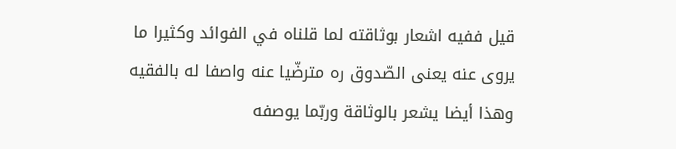قيل ففيه اشعار بوثاقته لما قلناه في الفوائد وكثيرا ما يروى عنه يعنى الصّدوق ره مترضّيا عنه واصفا له بالفقيه وهذا أيضا يشعر بالوثاقة وربّما يوصفه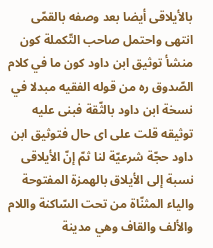بالأيلاقى أيضا بعد وصفه بالقمّى انتهى واحتمل صاحب التّكملة كون منشأ توثيق ابن داود كون ما في كلام الصّدوق ره من قوله الفقيه مبدلا في نسخة ابن داود بالثّقة فبنى عليه توثيقه قلت على اى حال فتوثيق ابن داود حجّة شرعيّة لنا ثمّ إنّ الأيلاقى نسبة إلى الأيلاق بالهمزة المفتوحة والياء المثنّاة من تحت السّاكنة واللام والألف والقاف وهي مدينة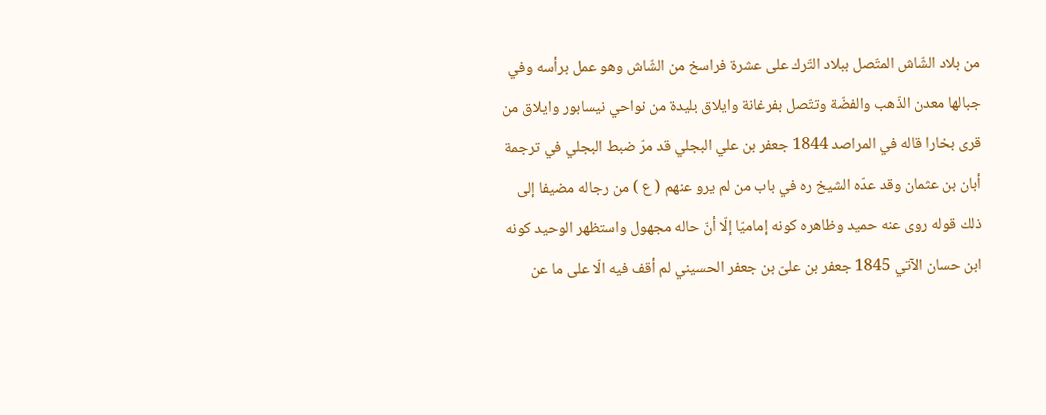من بلاد الشّاش المتّصل ببلاد التّرك على عشرة فراسخ من الشّاش وهو عمل برأسه وفي جبالها معدن الذّهب والفضّة وتتّصل بفرغانة وايلاق بليدة من نواحي نيسابور وايلاق من قرى بخارا قاله في المراصد 1844 جعفر بن علي البجلي قد مرّ ضبط البجلي في ترجمة أبان بن عثمان وقد عدّه الشيخ ره في باب من لم يرو عنهم ( ع ) من رجاله مضيفا إلى ذلك قوله روى عنه حميد وظاهره كونه إماميّا إلّا أنّ حاله مجهول واستظهر الوحيد كونه ابن حسان الآتي 1845 جعفر بن علىّ بن جعفر الحسيني لم أقف فيه الّا على ما عن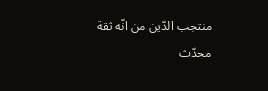منتجب الدّين من انّه ثقة محدّث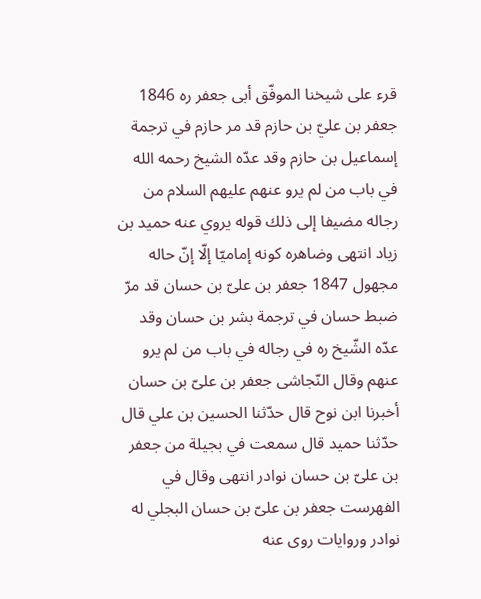قرء على شيخنا الموفّق أبى جعفر ره 1846 جعفر بن عليّ بن حازم قد مر حازم في ترجمة إسماعيل بن حازم وقد عدّه الشيخ رحمه الله في باب من لم يرو عنهم عليهم السلام من رجاله مضيفا إلى ذلك قوله يروي عنه حميد بن زياد انتهى وضاهره كونه إماميّا إلّا إنّ حاله مجهول 1847 جعفر بن علىّ بن حسان قد مرّ ضبط حسان في ترجمة بشر بن حسان وقد عدّه الشّيخ ره في رجاله في باب من لم يرو عنهم وقال النّجاشى جعفر بن علىّ بن حسان أخبرنا ابن نوح قال حدّثنا الحسين بن علي قال حدّثنا حميد قال سمعت في بجيلة من جعفر بن علىّ بن حسان نوادر انتهى وقال في الفهرست جعفر بن علىّ بن حسان البجلي له نوادر وروايات روى عنه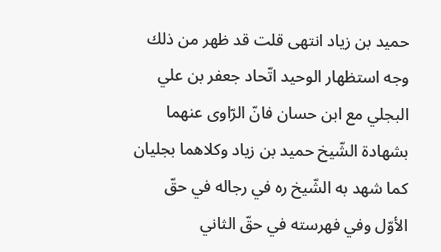حميد بن زياد انتهى قلت قد ظهر من ذلك وجه استظهار الوحيد اتّحاد جعفر بن علي البجلي مع ابن حسان فانّ الرّاوى عنهما بشهادة الشّيخ حميد بن زياد وكلاهما بجليان كما شهد به الشّيخ ره في رجاله في حقّ الأوّل وفي فهرسته في حقّ الثاني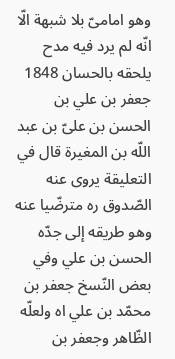وهو امامىّ بلا شبهة الّا انّه لم يرد فيه مدح يلحقه بالحسان 1848 جعفر بن علي بن الحسن بن علىّ بن عبد اللّه بن المغيرة قال في التعليقة يروى عنه الصّدوق ره مترضّيا عنه وهو طريقه إلى جدّه الحسن بن علي وفي بعض النّسخ جعفر بن محمّد بن علي اه ولعلّه الظّاهر وجعفر بن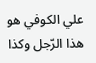علي الكوفي هو هذا الرّجل وكذا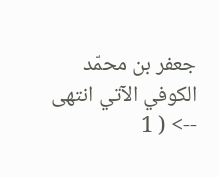جعفر بن محمّد الكوفي الآتي انتهى
--> ( 1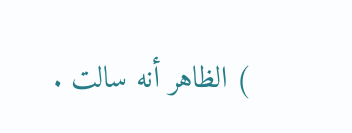) الظاهر أنه سالت .